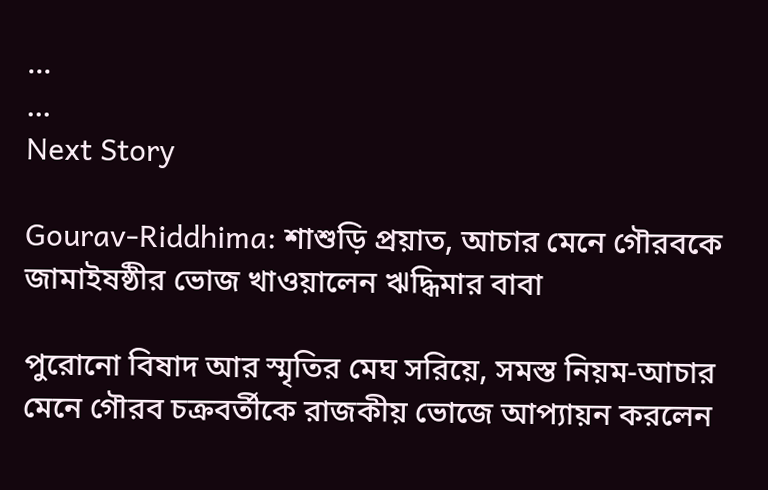...
...
Next Story

Gourav-Riddhima: শাশুড়ি প্রয়াত, আচার মেনে গৌরবকে জামাইষষ্ঠীর ভোজ খাওয়ালেন ঋদ্ধিমার বাবা

পুরোনো বিষাদ আর স্মৃতির মেঘ সরিয়ে, সমস্ত নিয়ম-আচার মেনে গৌরব চক্রবর্তীকে রাজকীয় ভোজে আপ্যায়ন করলেন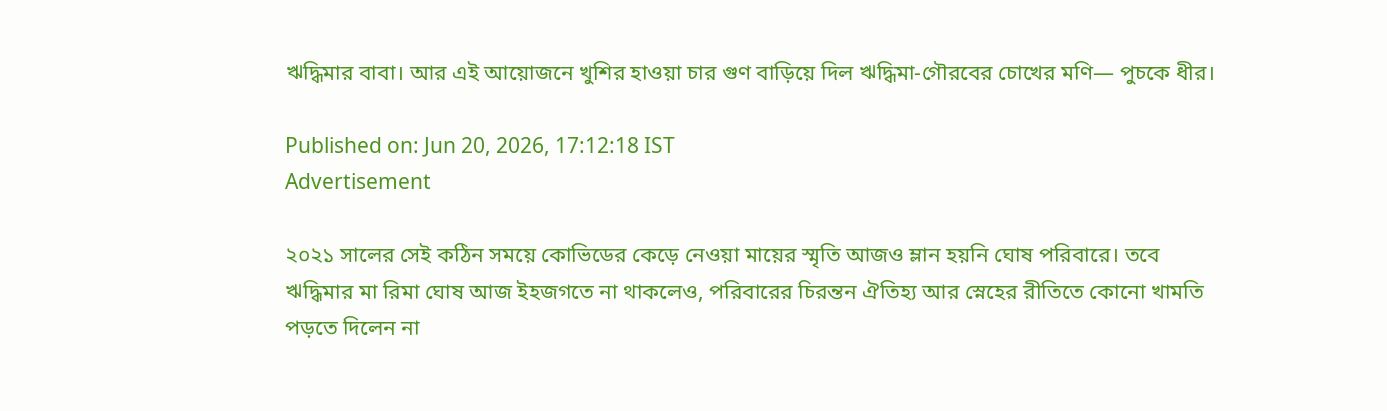ঋদ্ধিমার বাবা। আর এই আয়োজনে খুশির হাওয়া চার গুণ বাড়িয়ে দিল ঋদ্ধিমা-গৌরবের চোখের মণি— পুচকে ধীর।

Published on: Jun 20, 2026, 17:12:18 IST
Advertisement

২০২১ সালের সেই কঠিন সময়ে কোভিডের কেড়ে নেওয়া মায়ের স্মৃতি আজও ম্লান হয়নি ঘোষ পরিবারে। তবে ঋদ্ধিমার মা রিমা ঘোষ আজ ইহজগতে না থাকলেও, পরিবারের চিরন্তন ঐতিহ্য আর স্নেহের রীতিতে কোনো খামতি পড়তে দিলেন না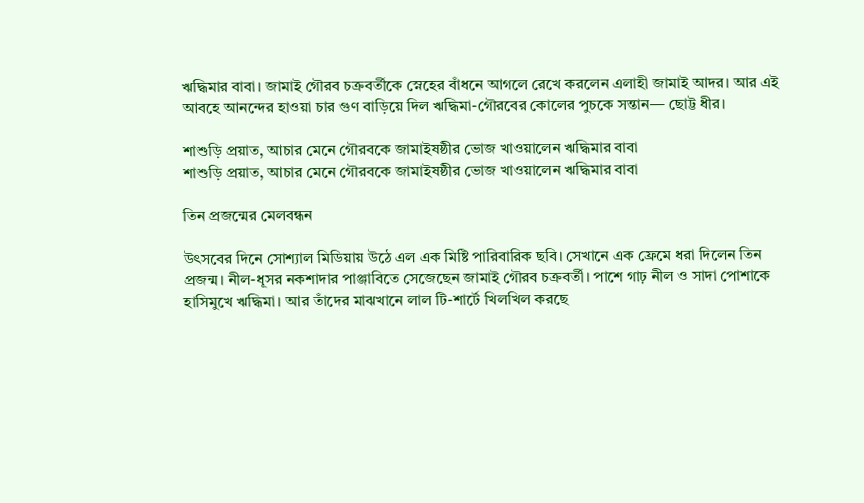ঋদ্ধিমার বাবা। জামাই গৌরব চক্রবর্তীকে স্নেহের বাঁধনে আগলে রেখে করলেন এলাহী জামাই আদর। আর এই আবহে আনন্দের হাওয়া চার গুণ বাড়িয়ে দিল ঋদ্ধিমা-গৌরবের কোলের পুচকে সন্তান— ছোট্ট ধীর।

শাশুড়ি প্রয়াত, আচার মেনে গৌরবকে জামাইষষ্ঠীর ভোজ খাওয়ালেন ঋদ্ধিমার বাবা
শাশুড়ি প্রয়াত, আচার মেনে গৌরবকে জামাইষষ্ঠীর ভোজ খাওয়ালেন ঋদ্ধিমার বাবা

তিন প্রজন্মের মেলবন্ধন

উৎসবের দিনে সোশ্যাল মিডিয়ায় উঠে এল এক মিষ্টি পারিবারিক ছবি। সেখানে এক ফ্রেমে ধরা দিলেন তিন প্রজন্ম। নীল-ধূসর নকশাদার পাঞ্জাবিতে সেজেছেন জামাই গৌরব চক্রবর্তী। পাশে গাঢ় নীল ও সাদা পোশাকে হাসিমুখে ঋদ্ধিমা। আর তাঁদের মাঝখানে লাল টি-শার্টে খিলখিল করছে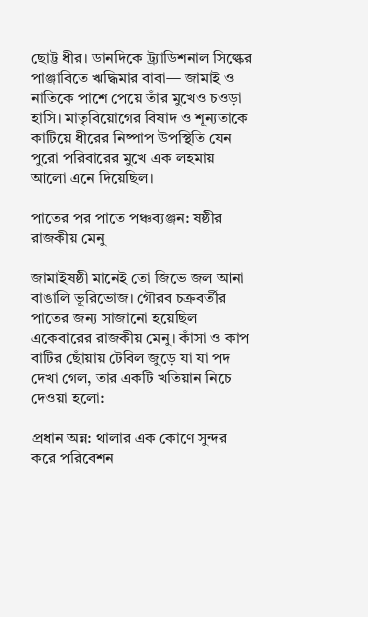ছোট্ট ধীর। ডানদিকে ট্র্যাডিশনাল সিল্কের পাঞ্জাবিতে ঋদ্ধিমার বাবা— জামাই ও নাতিকে পাশে পেয়ে তাঁর মুখেও চওড়া হাসি। মাতৃবিয়োগের বিষাদ ও শূন্যতাকে কাটিয়ে ধীরের নিষ্পাপ উপস্থিতি যেন পুরো পরিবারের মুখে এক লহমায় আলো এনে দিয়েছিল।

পাতের পর পাতে পঞ্চব্যঞ্জন: ষষ্ঠীর রাজকীয় মেনু

জামাইষষ্ঠী মানেই তো জিভে জল আনা বাঙালি ভূরিভোজ। গৌরব চক্রবর্তীর পাতের জন্য সাজানো হয়েছিল একেবারের রাজকীয় মেনু। কাঁসা ও কাপ বাটির ছোঁয়ায় টেবিল জুড়ে যা যা পদ দেখা গেল, তার একটি খতিয়ান নিচে দেওয়া হলো:

প্রধান অন্ন: থালার এক কোণে সুন্দর করে পরিবেশন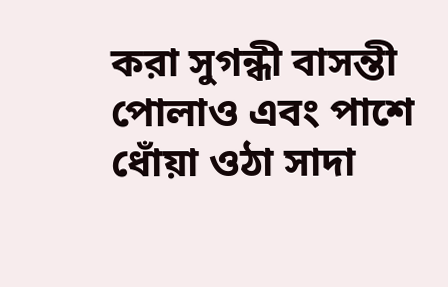করা সুগন্ধী বাসন্তী পোলাও এবং পাশে ধোঁয়া ওঠা সাদা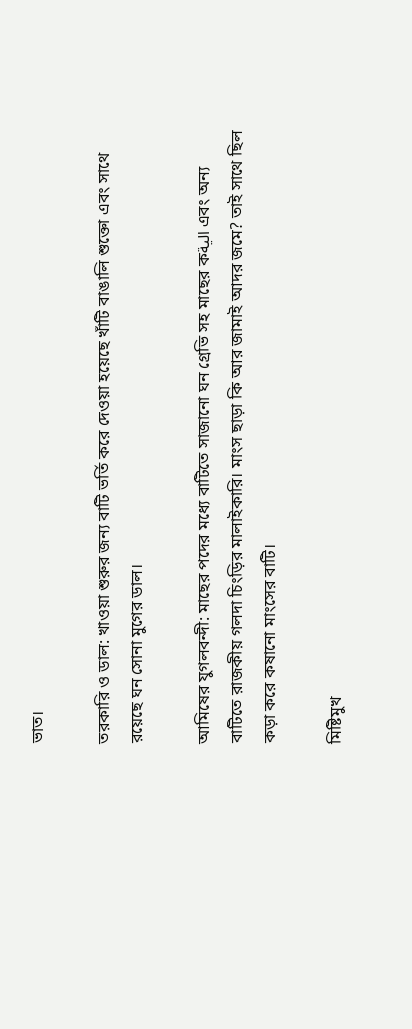ভাত।

তরকারি ও ডাল: খাওয়া শুরুর জন্য বাটি ভর্তি করে দেওয়া হয়েছে খাঁটি বাঙালি শুক্তো এবং সাথে রয়েছে ঘন সোনা মুগের ডাল।

আমিষের যুগলবন্দী: মাছের পদের মধ্যে বাটিতে সাজানো ঘন গ্রেভি সহ মাছের কالية এবং অন্য বাটিতে রাজকীয় গলদা চিংড়ির মালাইকারি। মাংস ছাড়া কি আর জামাই আদর জমে? তাই সাথে ছিল কড়া করে কষানো মাংসের বাটি।

মিষ্টিমুখ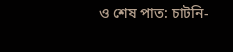ও শেষ পাত: চাটনি-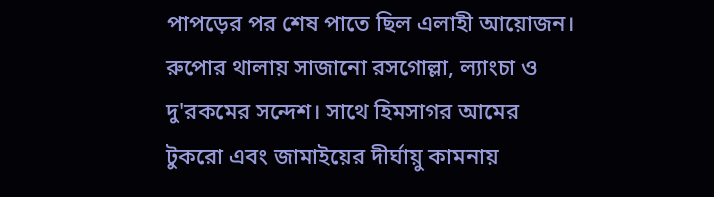পাপড়ের পর শেষ পাতে ছিল এলাহী আয়োজন। রুপোর থালায় সাজানো রসগোল্লা, ল্যাংচা ও দু'রকমের সন্দেশ। সাথে হিমসাগর আমের টুকরো এবং জামাইয়ের দীর্ঘায়ু কামনায়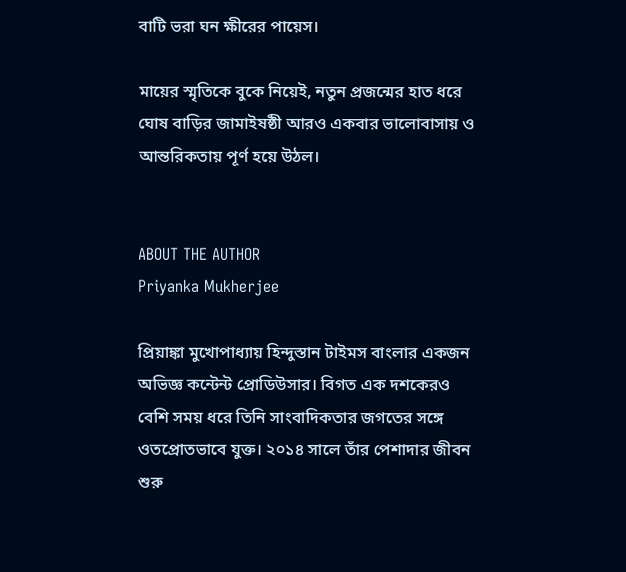বাটি ভরা ঘন ক্ষীরের পায়েস।

মায়ের স্মৃতিকে বুকে নিয়েই, নতুন প্রজন্মের হাত ধরে ঘোষ বাড়ির জামাইষষ্ঠী আরও একবার ভালোবাসায় ও আন্তরিকতায় পূর্ণ হয়ে উঠল।


ABOUT THE AUTHOR
Priyanka Mukherjee

প্রিয়াঙ্কা মুখোপাধ্যায় হিন্দুস্তান টাইমস বাংলার একজন অভিজ্ঞ কন্টেন্ট প্রোডিউসার। বিগত এক দশকেরও বেশি সময় ধরে তিনি সাংবাদিকতার জগতের সঙ্গে ওতপ্রোতভাবে যুক্ত। ২০১৪ সালে তাঁর পেশাদার জীবন শুরু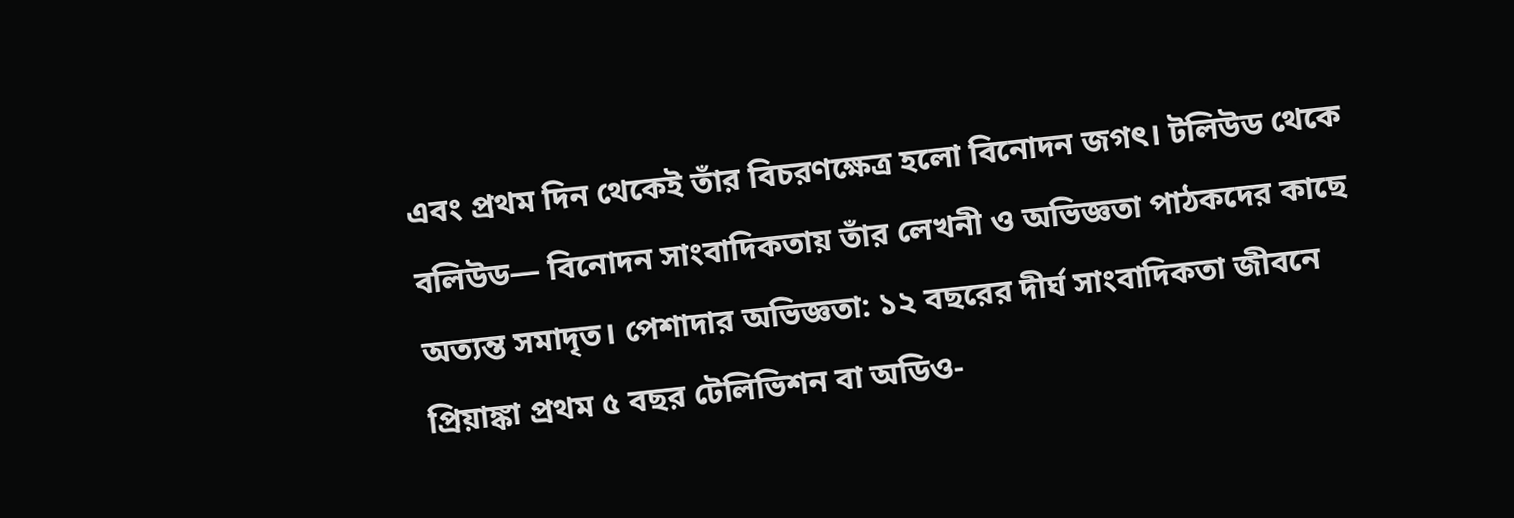এবং প্রথম দিন থেকেই তাঁর বিচরণক্ষেত্র হলো বিনোদন জগৎ। টলিউড থেকে বলিউড— বিনোদন সাংবাদিকতায় তাঁর লেখনী ও অভিজ্ঞতা পাঠকদের কাছে অত্যন্ত সমাদৃত। পেশাদার অভিজ্ঞতা: ১২ বছরের দীর্ঘ সাংবাদিকতা জীবনে প্রিয়াঙ্কা প্রথম ৫ বছর টেলিভিশন বা অডিও-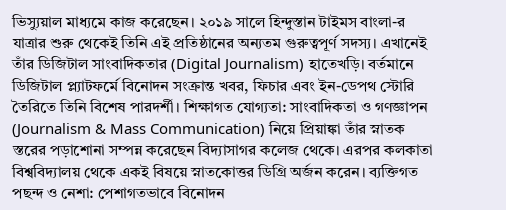ভিস্যুয়াল মাধ্যমে কাজ করেছেন। ২০১৯ সালে হিন্দুস্তান টাইমস বাংলা-র যাত্রার শুরু থেকেই তিনি এই প্রতিষ্ঠানের অন্যতম গুরুত্বপূর্ণ সদস্য। এখানেই তাঁর ডিজিটাল সাংবাদিকতার (Digital Journalism) হাতেখড়ি। বর্তমানে ডিজিটাল প্ল্যাটফর্মে বিনোদন সংক্রান্ত খবর, ফিচার এবং ইন-ডেপথ স্টোরি তৈরিতে তিনি বিশেষ পারদর্শী। শিক্ষাগত যোগ্যতা: সাংবাদিকতা ও গণজ্ঞাপন (Journalism & Mass Communication) নিয়ে প্রিয়াঙ্কা তাঁর স্নাতক স্তরের পড়াশোনা সম্পন্ন করেছেন বিদ্যাসাগর কলেজ থেকে। এরপর কলকাতা বিশ্ববিদ্যালয় থেকে একই বিষয়ে স্নাতকোত্তর ডিগ্রি অর্জন করেন। ব্যক্তিগত পছন্দ ও নেশা: পেশাগতভাবে বিনোদন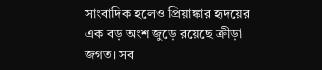সাংবাদিক হলেও প্রিয়াঙ্কার হৃদয়ের এক বড় অংশ জুড়ে রয়েছে ক্রীড়া জগত। সব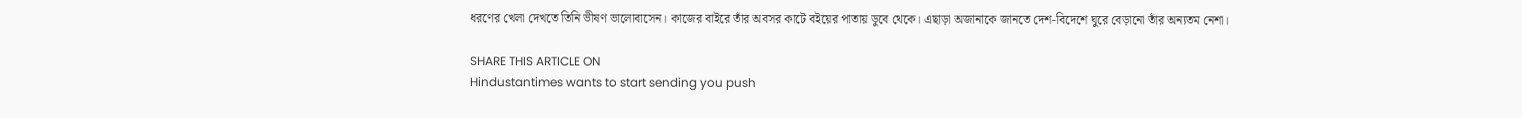ধরণের খেলা দেখতে তিনি ভীষণ ভালোবাসেন। কাজের বাইরে তাঁর অবসর কাটে বইয়ের পাতায় ডুবে থেকে। এছাড়া অজানাকে জানতে দেশ-বিদেশে ঘুরে বেড়ানো তাঁর অন্যতম নেশা।

SHARE THIS ARTICLE ON
Hindustantimes wants to start sending you push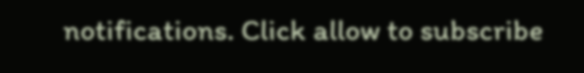notifications. Click allow to subscribe